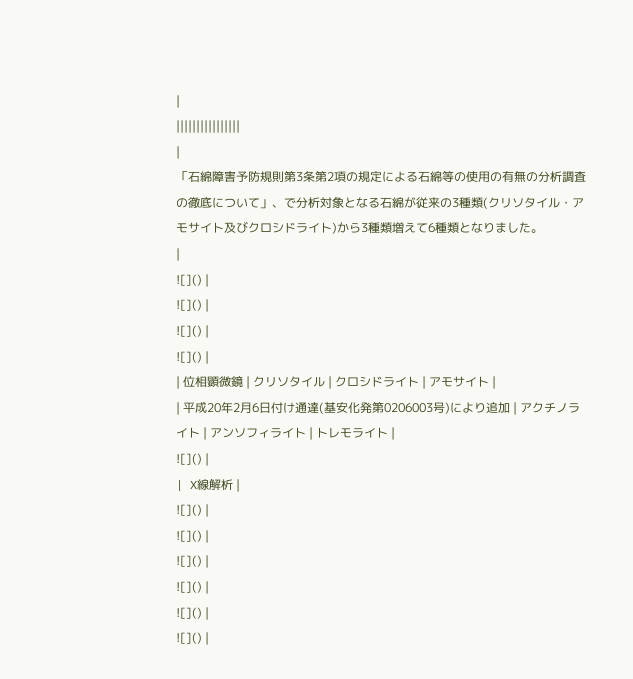|
||||||||||||||||
|
「石綿障害予防規則第3条第2項の規定による石綿等の使用の有無の分析調査の徹底について」、で分析対象となる石綿が従来の3種類(クリソタイル・アモサイト及びクロシドライト)から3種類増えて6種類となりました。
|
![]() |
![]() |
![]() |
![]() |
| 位相顕微鏡 | クリソタイル | クロシドライト | アモサイト |
| 平成20年2月6日付け通達(基安化発第0206003号)により追加 | アクチノライト | アンソフィライト | トレモライト |
![]() |
| X線解析 |
![]() |
![]() |
![]() |
![]() |
![]() |
![]() |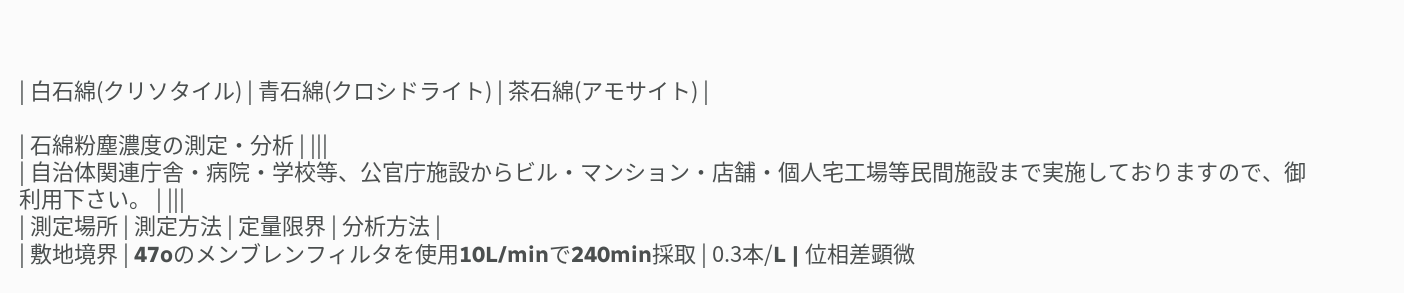| 白石綿(クリソタイル) | 青石綿(クロシドライト) | 茶石綿(アモサイト) |

| 石綿粉塵濃度の測定・分析 | |||
| 自治体関連庁舎・病院・学校等、公官庁施設からビル・マンション・店舗・個人宅工場等民間施設まで実施しておりますので、御利用下さい。 | |||
| 測定場所 | 測定方法 | 定量限界 | 分析方法 |
| 敷地境界 | 47oのメンブレンフィルタを使用10L/minで240min採取 | 0.3本/L | 位相差顕微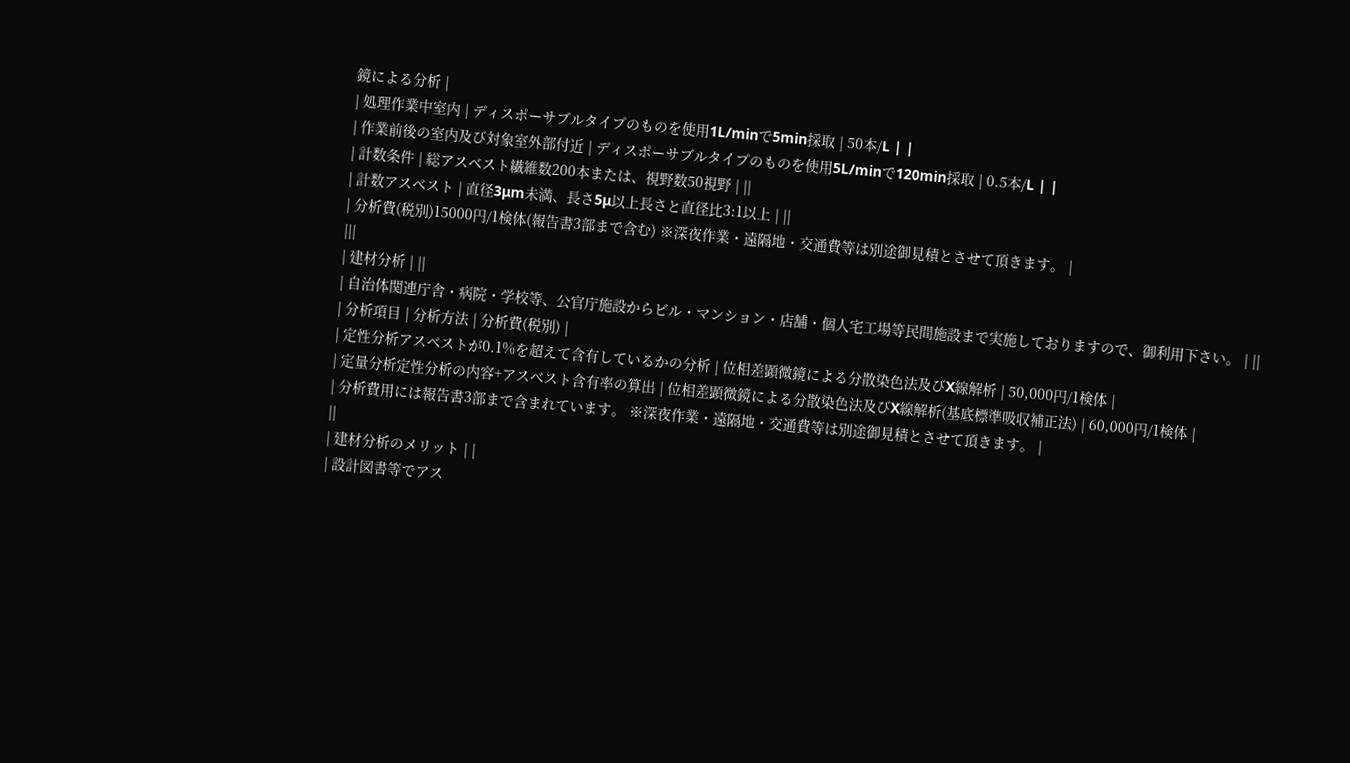鏡による分析 |
| 処理作業中室内 | ディスポーサブルタイプのものを使用1L/minで5min採取 | 50本/L | |
| 作業前後の室内及び対象室外部付近 | ディスポーサブルタイプのものを使用5L/minで120min採取 | 0.5本/L | |
| 計数条件 | 総アスベスト繊維数200本または、視野数50視野 | ||
| 計数アスベスト | 直径3μm未満、長さ5μ以上長さと直径比3:1以上 | ||
| 分析費(税別)15000円/1検体(報告書3部まで含む) ※深夜作業・遠隔地・交通費等は別途御見積とさせて頂きます。 |
|||
| 建材分析 | ||
| 自治体関連庁舎・病院・学校等、公官庁施設からビル・マンション・店舗・個人宅工場等民間施設まで実施しておりますので、御利用下さい。 | ||
| 分析項目 | 分析方法 | 分析費(税別) |
| 定性分析アスベストが0.1%を超えて含有しているかの分析 | 位相差顕微鏡による分散染色法及びX線解析 | 50,000円/1検体 |
| 定量分析定性分析の内容+アスベスト含有率の算出 | 位相差顕微鏡による分散染色法及びX線解析(基底標準吸収補正法) | 60,000円/1検体 |
| 分析費用には報告書3部まで含まれています。 ※深夜作業・遠隔地・交通費等は別途御見積とさせて頂きます。 |
||
| 建材分析のメリット | |
| 設計図書等でアス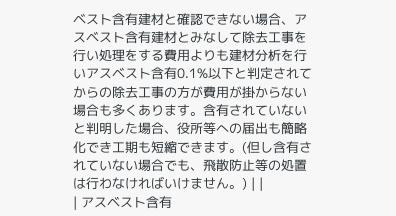ベスト含有建材と確認できない場合、アスベスト含有建材とみなして除去工事を行い処理をする費用よりも建材分析を行いアスベスト含有0.1%以下と判定されてからの除去工事の方が費用が掛からない場合も多くあります。含有されていないと判明した場合、役所等への届出も簡略化でき工期も短縮できます。(但し含有されていない場合でも、飛散防止等の処置は行わなければいけません。) | |
| アスベスト含有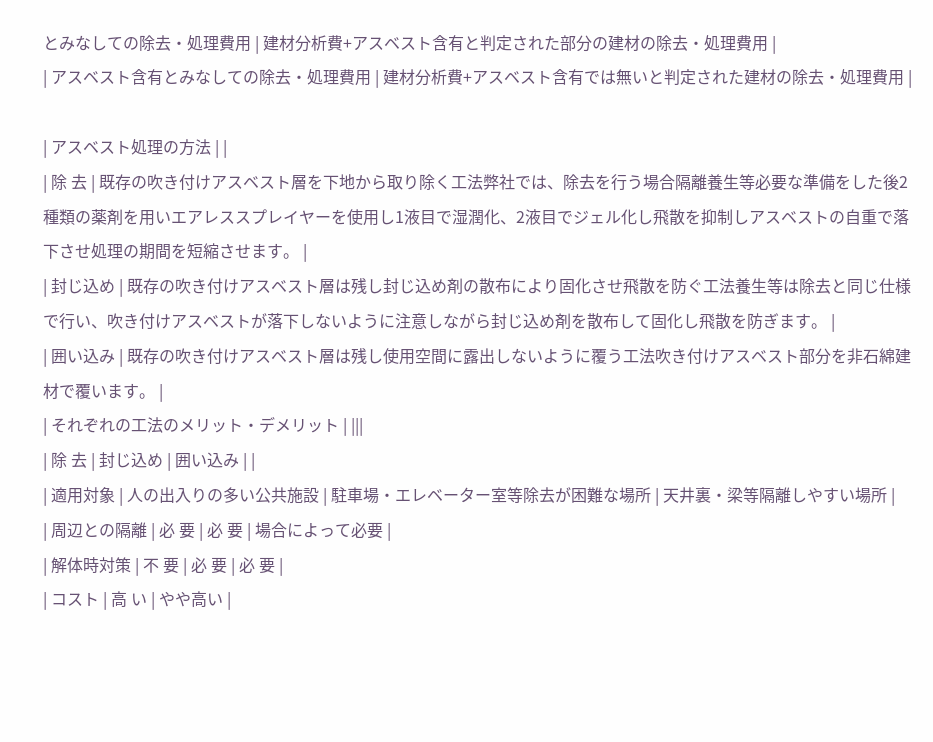とみなしての除去・処理費用 | 建材分析費+アスベスト含有と判定された部分の建材の除去・処理費用 |
| アスベスト含有とみなしての除去・処理費用 | 建材分析費+アスベスト含有では無いと判定された建材の除去・処理費用 |

| アスベスト処理の方法 | |
| 除 去 | 既存の吹き付けアスベスト層を下地から取り除く工法弊社では、除去を行う場合隔離養生等必要な準備をした後2種類の薬剤を用いエアレススプレイヤーを使用し1液目で湿潤化、2液目でジェル化し飛散を抑制しアスベストの自重で落下させ処理の期間を短縮させます。 |
| 封じ込め | 既存の吹き付けアスベスト層は残し封じ込め剤の散布により固化させ飛散を防ぐ工法養生等は除去と同じ仕様で行い、吹き付けアスベストが落下しないように注意しながら封じ込め剤を散布して固化し飛散を防ぎます。 |
| 囲い込み | 既存の吹き付けアスベスト層は残し使用空間に露出しないように覆う工法吹き付けアスベスト部分を非石綿建材で覆います。 |
| それぞれの工法のメリット・デメリット | |||
| 除 去 | 封じ込め | 囲い込み | |
| 適用対象 | 人の出入りの多い公共施設 | 駐車場・エレベーター室等除去が困難な場所 | 天井裏・梁等隔離しやすい場所 |
| 周辺との隔離 | 必 要 | 必 要 | 場合によって必要 |
| 解体時対策 | 不 要 | 必 要 | 必 要 |
| コスト | 高 い | やや高い |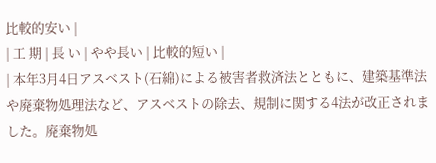比較的安い |
| 工 期 | 長 い | やや長い | 比較的短い |
| 本年3月4日アスベスト(石綿)による被害者救済法とともに、建築基準法や廃棄物処理法など、アスベストの除去、規制に関する4法が改正されました。廃棄物処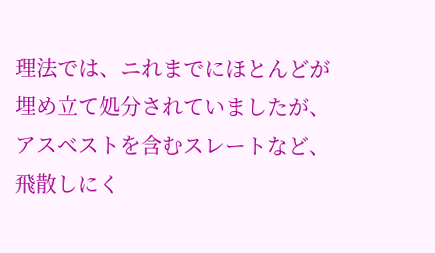理法では、ニれまでにほとんどが埋め立て処分されていましたが、アスベストを含むスレートなど、飛散しにく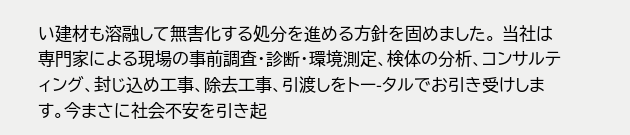い建材も溶融して無害化する処分を進める方針を固めました。 当社は専門家による現場の事前調査・診断・環境測定、検体の分析、コンサルティング、封じ込め工事、除去工事、引渡しをトー-タルでお引き受けします。今まさに社会不安を引き起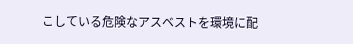こしている危険なアスベストを環境に配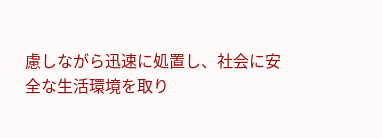慮しながら迅速に処置し、社会に安全な生活環境を取り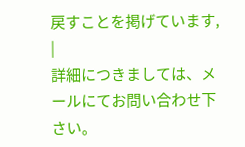戻すことを掲げています, |
詳細につきましては、メールにてお問い合わせ下さい。